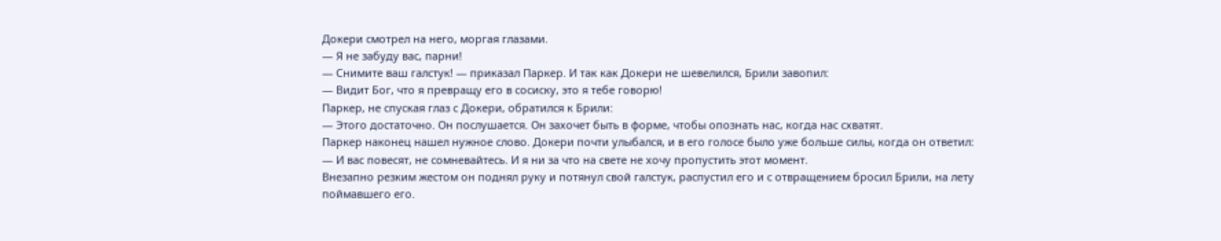Докери смотрел на него, моргая глазами.
— Я не забуду вас, парни!
— Снимите ваш галстук! — приказал Паркер. И так как Докери не шевелился, Брили завопил:
— Видит Бог, что я превращу его в сосиску, это я тебе говорю!
Паркер, не спуская глаз с Докери, обратился к Брили:
— Этого достаточно. Он послушается. Он захочет быть в форме, чтобы опознать нас, когда нас схватят.
Паркер наконец нашел нужное слово. Докери почти улыбался, и в его голосе было уже больше силы, когда он ответил:
— И вас повесят, не сомневайтесь. И я ни за что на свете не хочу пропустить этот момент.
Внезапно резким жестом он поднял руку и потянул свой галстук, распустил его и с отвращением бросил Брили, на лету поймавшего его.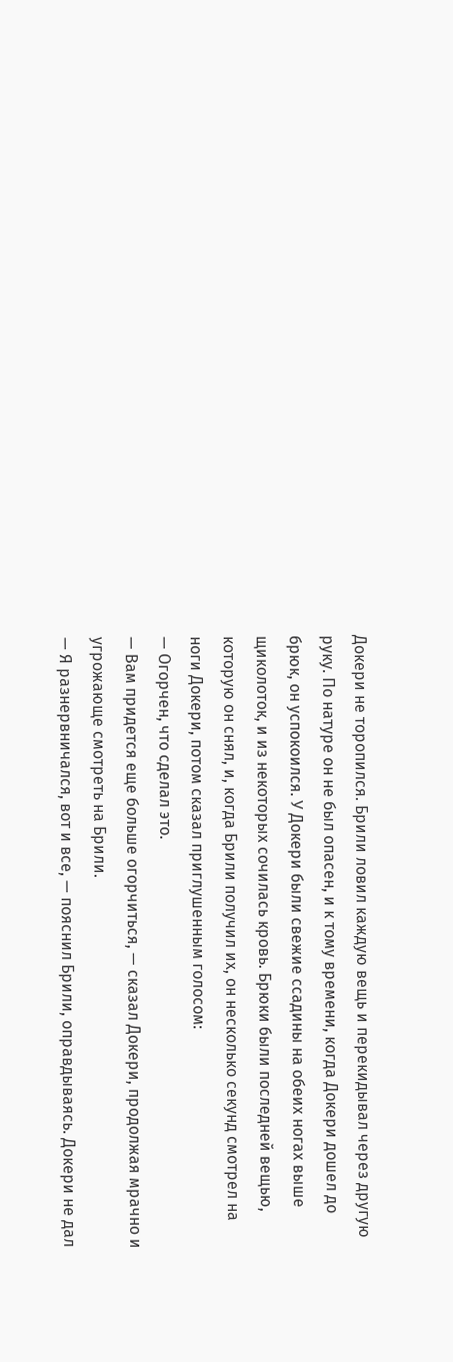Докери не торопился. Брили ловил каждую вещь и перекидывал через другую руку. По натуре он не был опасен, и к тому времени, когда Докери дошел до брюк, он успокоился. У Докери были свежие ссадины на обеих ногах выше щиколоток, и из некоторых сочилась кровь. Брюки были последней вещью, которую он снял, и, когда Брили получил их, он несколько секунд смотрел на ноги Докери, потом сказал приглушенным голосом:
— Огорчен, что сделал это.
— Вам придется еще больше огорчиться, — сказал Докери, продолжая мрачно и угрожающе смотреть на Брили.
— Я разнервничался, вот и все, — пояснил Брили, оправдываясь. Докери не дал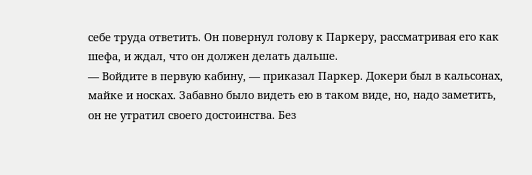себе труда ответить. Он повернул голову к Паркеру, рассматривая его как шефа, и ждал, что он должен делать дальше.
— Войдите в первую кабину, — приказал Паркер. Докери был в кальсонах, майке и носках. Забавно было видеть ею в таком виде, но, надо заметить, он не утратил своего достоинства. Без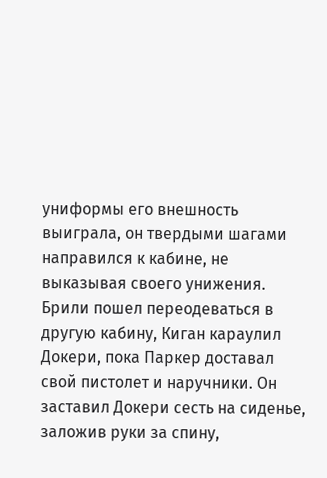униформы его внешность выиграла, он твердыми шагами направился к кабине, не выказывая своего унижения.
Брили пошел переодеваться в другую кабину, Киган караулил Докери, пока Паркер доставал свой пистолет и наручники. Он заставил Докери сесть на сиденье, заложив руки за спину,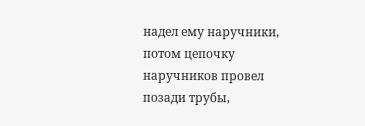надел ему наручники, потом цепочку наручников провел позади трубы,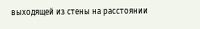выходящей из стены на расстоянии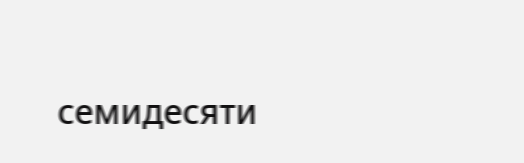семидесяти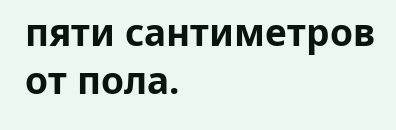пяти сантиметров от пола.